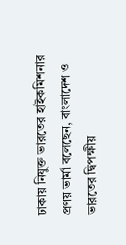ঢাকায় নিযুক্ত ভারতের হাইকমিশনার প্রণয় ভার্মা বলেছেন, বাংলাদেশ ও ভারতের দ্বিপক্ষীয়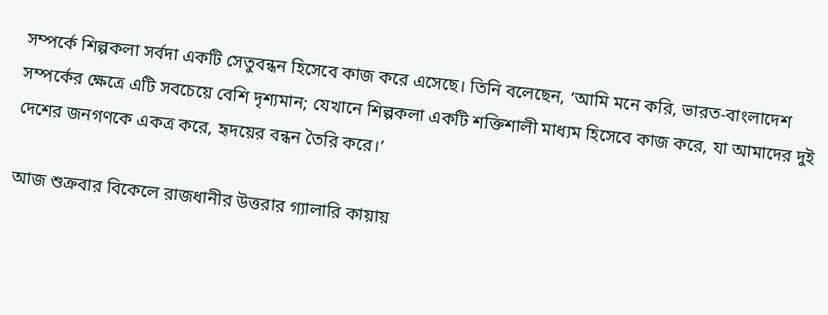সম্পর্কে শিল্পকলা সর্বদা একটি সেতুবন্ধন হিসেবে কাজ করে এসেছে। তিনি বলেছেন, ‘আমি মনে করি, ভারত-বাংলাদেশ সম্পর্কের ক্ষেত্রে এটি সবচেয়ে বেশি দৃশ্যমান; যেখানে শিল্পকলা একটি শক্তিশালী মাধ্যম হিসেবে কাজ করে, যা আমাদের দুই দেশের জনগণকে একত্র করে, হৃদয়ের বন্ধন তৈরি করে।’

আজ শুক্রবার বিকেলে রাজধানীর উত্তরার গ্যালারি কায়ায়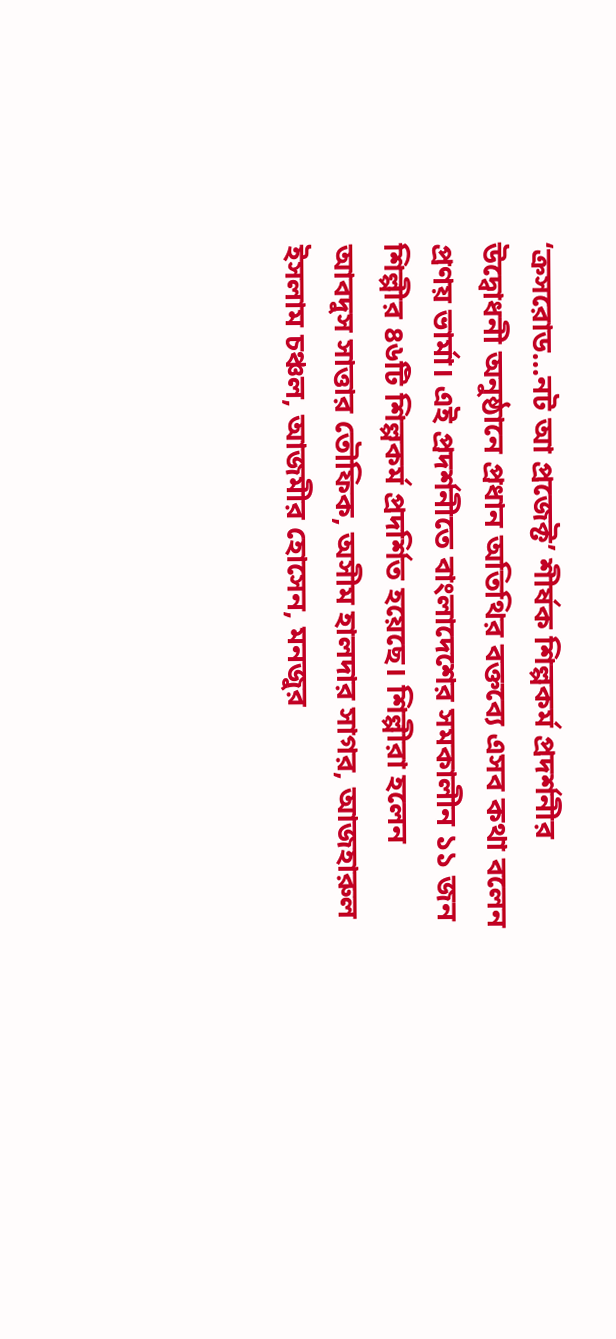‘ক্রসরোড...নট আ প্রজেক্ট’ শীর্ষক শিল্পকর্ম প্রদর্শনীর উদ্বোধনী অনুষ্ঠানে প্রধান অতিথির বক্তব্যে এসব কথা বলেন প্রণয় ভার্মা। এই প্রদর্শনীতে বাংলাদেশের সমকালীন ১১ জন শিল্পীর ৪৬টি শিল্পকর্ম প্রদর্শিত হয়েছে। শিল্পীরা হলেন আবদুস সাত্তার তৌফিক, অসীম হালদার সাগর, আজহারুল ইসলাম চঞ্চল, আজমীর হোসেন, মনজুর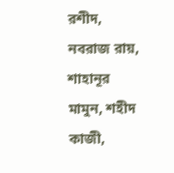রশীদ, নবরাজ রায়, শাহানূর মামুন, শহীদ কাজী,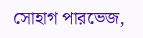সোহাগ পারভেজ,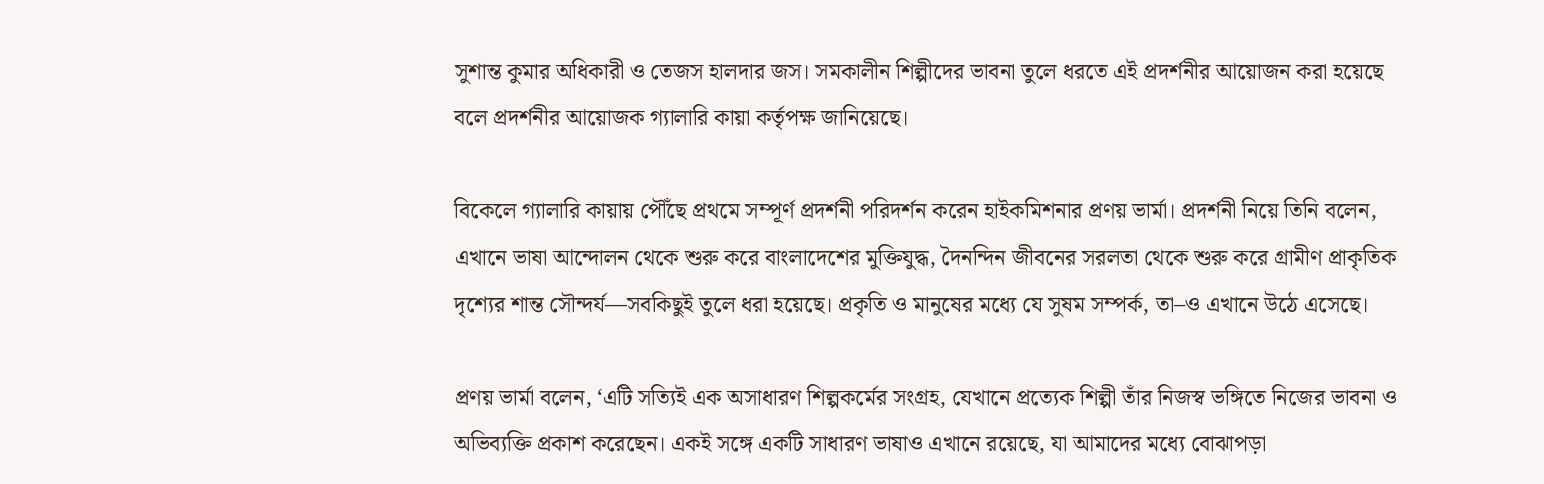সুশান্ত কুমার অধিকারী ও তেজস হালদার জস। সমকালীন শিল্পীদের ভাবনা তুলে ধরতে এই প্রদর্শনীর আয়োজন করা হয়েছে বলে প্রদর্শনীর আয়োজক গ্যালারি কায়া কর্তৃপক্ষ জানিয়েছে।

বিকেলে গ্যালারি কায়ায় পৌঁছে প্রথমে সম্পূর্ণ প্রদর্শনী পরিদর্শন করেন হাইকমিশনার প্রণয় ভার্মা। প্রদর্শনী নিয়ে তিনি বলেন, এখানে ভাষা আন্দোলন থেকে শুরু করে বাংলাদেশের মুক্তিযুদ্ধ, দৈনন্দিন জীবনের সরলতা থেকে শুরু করে গ্রামীণ প্রাকৃতিক দৃশ্যের শান্ত সৌন্দর্য—সবকিছুই তুলে ধরা হয়েছে। প্রকৃতি ও মানুষের মধ্যে যে সুষম সম্পর্ক, তা–ও এখানে উঠে এসেছে।

প্রণয় ভার্মা বলেন, ‘এটি সত্যিই এক অসাধারণ শিল্পকর্মের সংগ্রহ, যেখানে প্রত্যেক শিল্পী তাঁর নিজস্ব ভঙ্গিতে নিজের ভাবনা ও অভিব্যক্তি প্রকাশ করেছেন। একই সঙ্গে একটি সাধারণ ভাষাও এখানে রয়েছে, যা আমাদের মধ্যে বোঝাপড়া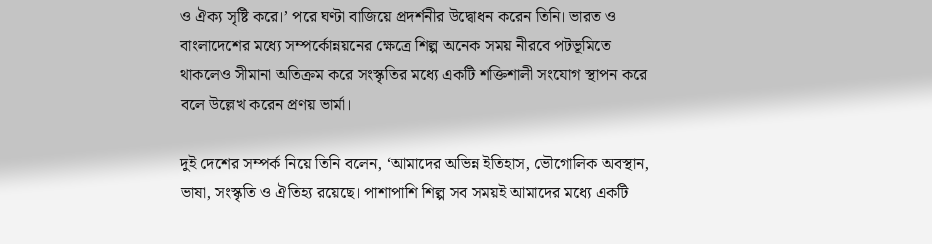ও ঐক্য সৃষ্টি করে।’ পরে ঘণ্টা বাজিয়ে প্রদর্শনীর উদ্বোধন করেন তিনি। ভারত ও বাংলাদেশের মধ্যে সম্পর্কোন্নয়নের ক্ষেত্রে শিল্প অনেক সময় নীরবে পটভূমিতে থাকলেও সীমানা অতিক্রম করে সংস্কৃতির মধ্যে একটি শক্তিশালী সংযোগ স্থাপন করে বলে উল্লেখ করেন প্রণয় ভার্মা।

দুই দেশের সম্পর্ক নিয়ে তিনি বলেন, ‘আমাদের অভিন্ন ইতিহাস, ভৌগোলিক অবস্থান, ভাষা, সংস্কৃতি ও ঐতিহ্য রয়েছে। পাশাপাশি শিল্প সব সময়ই আমাদের মধ্যে একটি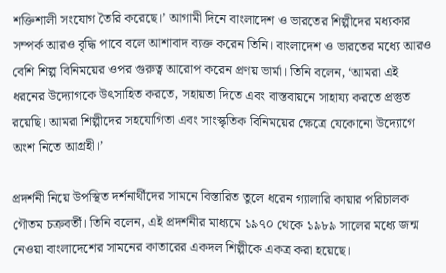শক্তিশালী সংযোগ তৈরি করেছে।’ আগামী দিনে বাংলাদেশ ও ভারতের শিল্পীদের মধ্যকার সম্পর্ক আরও বৃদ্ধি পাবে বলে আশাবাদ ব্যক্ত করেন তিনি। বাংলাদেশ ও ভারতের মধ্যে আরও বেশি শিল্প বিনিময়ের ওপর গুরুত্ব আরোপ করেন প্রণয় ভার্মা। তিনি বলেন, ‘আমরা এই ধরনের উদ্যোগকে উৎসাহিত করতে, সহায়তা দিতে এবং বাস্তবায়নে সাহায্য করতে প্রস্তুত রয়েছি। আমরা শিল্পীদের সহযোগিতা এবং সাংস্কৃতিক বিনিময়ের ক্ষেত্রে যেকোনো উদ্যোগে অংশ নিতে আগ্রহী।’

প্রদর্শনী নিয়ে উপস্থিত দর্শনার্থীদের সামনে বিস্তারিত তুলে ধরেন গ্যালারি কায়ার পরিচালক গৌতম চক্রবর্তী। তিনি বলেন, এই প্রদর্শনীর মাধ্যমে ১৯৭০ থেকে ১৯৮৯ সালের মধ্যে জন্ম নেওয়া বাংলাদেশের সামনের কাতারের একদল শিল্পীকে একত্র করা হয়েছে।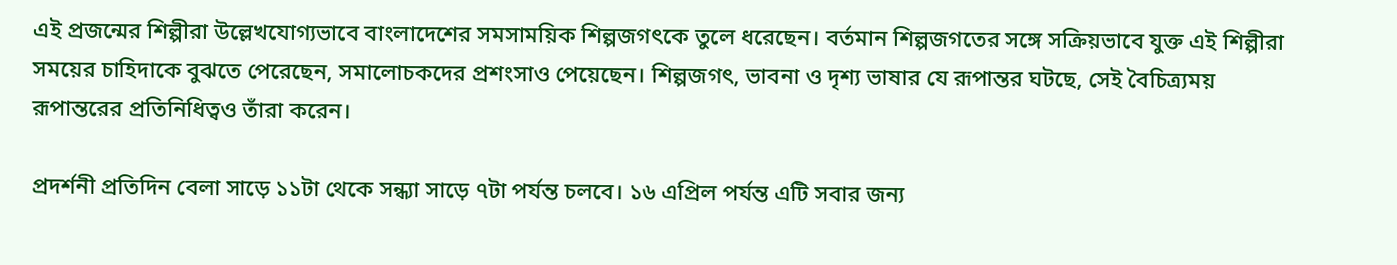এই প্রজন্মের শিল্পীরা উল্লেখযোগ্যভাবে বাংলাদেশের সমসাময়িক শিল্পজগৎকে তুলে ধরেছেন। বর্তমান শিল্পজগতের সঙ্গে সক্রিয়ভাবে যুক্ত এই শিল্পীরা সময়ের চাহিদাকে বুঝতে পেরেছেন, সমালোচকদের প্রশংসাও পেয়েছেন। শিল্পজগৎ, ভাবনা ও দৃশ্য ভাষার যে রূপান্তর ঘটছে, সেই বৈচিত্র্যময় রূপান্তরের প্রতিনিধিত্বও তাঁরা করেন।

প্রদর্শনী প্রতিদিন বেলা সাড়ে ১১টা থেকে সন্ধ্যা সাড়ে ৭টা পর্যন্ত চলবে। ১৬ এপ্রিল পর্যন্ত এটি সবার জন্য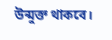উন্মুক্ত থাকবে।